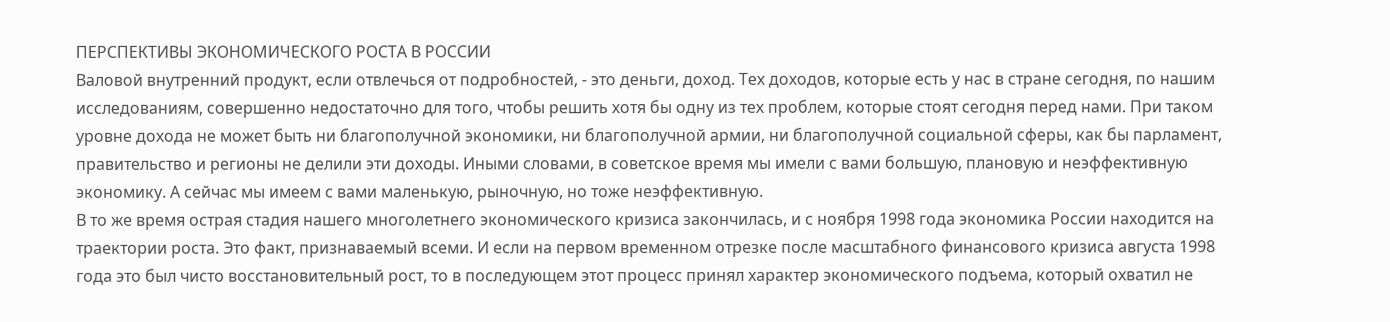ПЕРСПЕКТИВЫ ЭКОНОМИЧЕСКОГО РОСТА В РОССИИ
Валовой внутренний продукт, если отвлечься от подробностей, - это деньги, доход. Тех доходов, которые есть у нас в стране сегодня, по нашим исследованиям, совершенно недостаточно для того, чтобы решить хотя бы одну из тех проблем, которые стоят сегодня перед нами. При таком уровне дохода не может быть ни благополучной экономики, ни благополучной армии, ни благополучной социальной сферы, как бы парламент, правительство и регионы не делили эти доходы. Иными словами, в советское время мы имели с вами большую, плановую и неэффективную экономику. А сейчас мы имеем с вами маленькую, рыночную, но тоже неэффективную.
В то же время острая стадия нашего многолетнего экономического кризиса закончилась, и с ноября 1998 года экономика России находится на траектории роста. Это факт, признаваемый всеми. И если на первом временном отрезке после масштабного финансового кризиса августа 1998 года это был чисто восстановительный рост, то в последующем этот процесс принял характер экономического подъема, который охватил не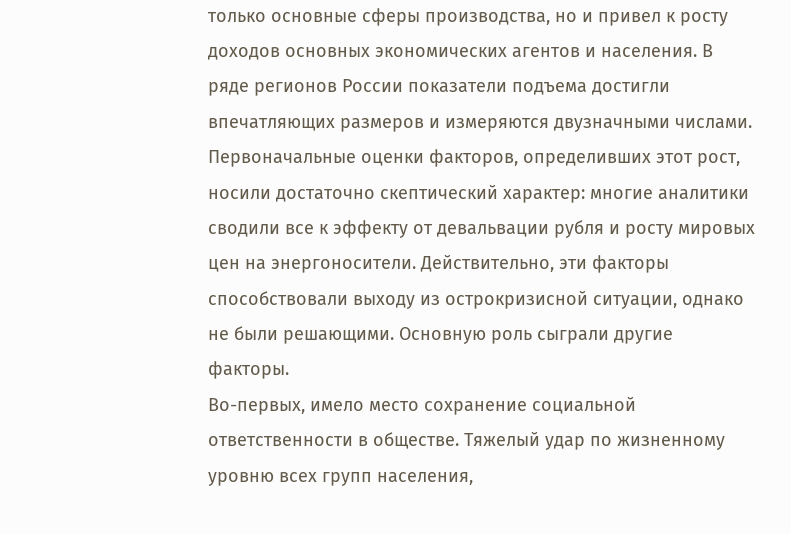только основные сферы производства, но и привел к росту доходов основных экономических агентов и населения. В ряде регионов России показатели подъема достигли впечатляющих размеров и измеряются двузначными числами.
Первоначальные оценки факторов, определивших этот рост, носили достаточно скептический характер: многие аналитики сводили все к эффекту от девальвации рубля и росту мировых цен на энергоносители. Действительно, эти факторы способствовали выходу из острокризисной ситуации, однако не были решающими. Основную роль сыграли другие факторы.
Во-первых, имело место сохранение социальной ответственности в обществе. Тяжелый удар по жизненному уровню всех групп населения,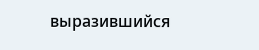выразившийся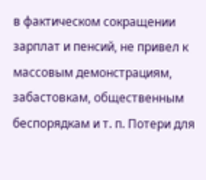в фактическом сокращении зарплат и пенсий, не привел к массовым демонстрациям, забастовкам, общественным беспорядкам и т. п. Потери для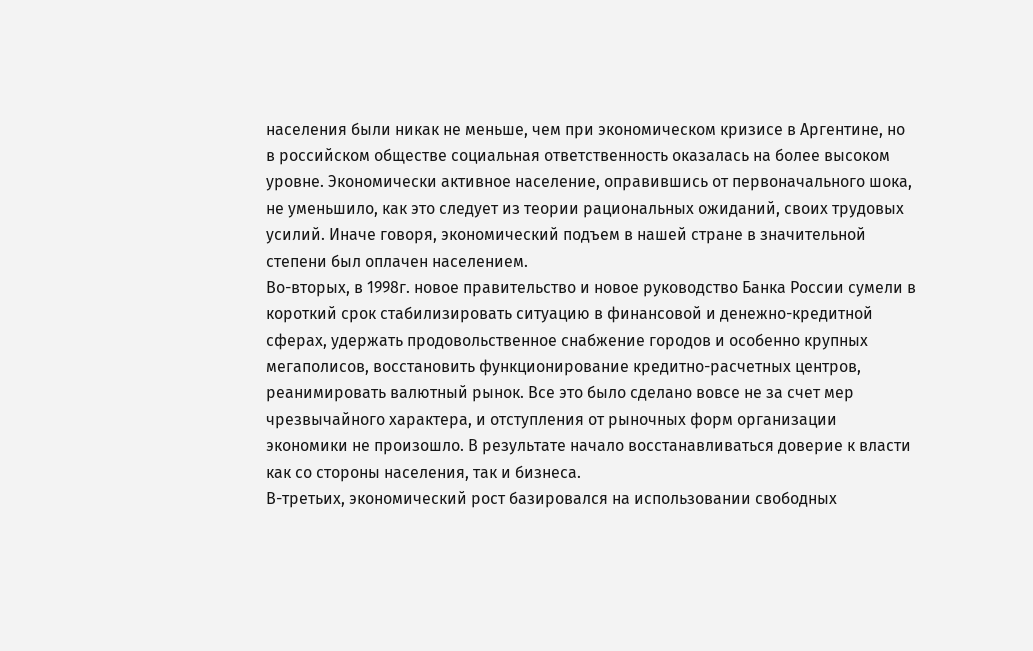населения были никак не меньше, чем при экономическом кризисе в Аргентине, но в российском обществе социальная ответственность оказалась на более высоком уровне. Экономически активное население, оправившись от первоначального шока, не уменьшило, как это следует из теории рациональных ожиданий, своих трудовых усилий. Иначе говоря, экономический подъем в нашей стране в значительной степени был оплачен населением.
Во-вторых, в 1998г. новое правительство и новое руководство Банка России сумели в короткий срок стабилизировать ситуацию в финансовой и денежно-кредитной сферах, удержать продовольственное снабжение городов и особенно крупных мегаполисов, восстановить функционирование кредитно-расчетных центров, реанимировать валютный рынок. Все это было сделано вовсе не за счет мер чрезвычайного характера, и отступления от рыночных форм организации экономики не произошло. В результате начало восстанавливаться доверие к власти как со стороны населения, так и бизнеса.
В-третьих, экономический рост базировался на использовании свободных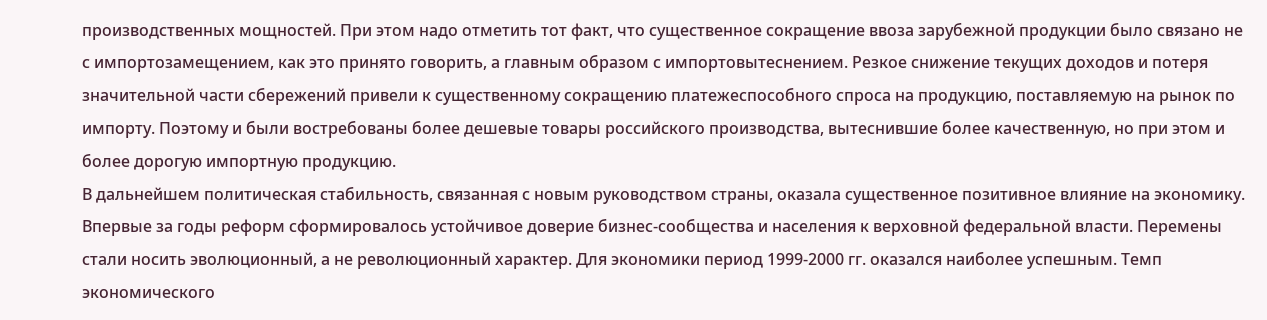производственных мощностей. При этом надо отметить тот факт, что существенное сокращение ввоза зарубежной продукции было связано не с импортозамещением, как это принято говорить, а главным образом с импортовытеснением. Резкое снижение текущих доходов и потеря значительной части сбережений привели к существенному сокращению платежеспособного спроса на продукцию, поставляемую на рынок по импорту. Поэтому и были востребованы более дешевые товары российского производства, вытеснившие более качественную, но при этом и более дорогую импортную продукцию.
В дальнейшем политическая стабильность, связанная с новым руководством страны, оказала существенное позитивное влияние на экономику. Впервые за годы реформ сформировалось устойчивое доверие бизнес-сообщества и населения к верховной федеральной власти. Перемены стали носить эволюционный, а не революционный характер. Для экономики период 1999-2000 гг. оказался наиболее успешным. Темп экономического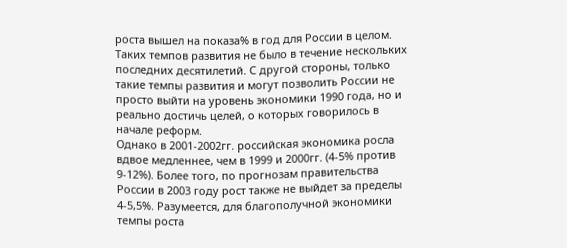роста вышел на показа% в год для России в целом. Таких темпов развития не было в течение нескольких последних десятилетий. С другой стороны, только такие темпы развития и могут позволить России не просто выйти на уровень экономики 1990 года, но и реально достичь целей, о которых говорилось в начале реформ.
Однако в 2001-2002гг. российская экономика росла вдвое медленнее, чем в 1999 и 2000гг. (4-5% против 9-12%). Более того, по прогнозам правительства России в 2003 году рост также не выйдет за пределы 4-5,5%. Разумеется, для благополучной экономики темпы роста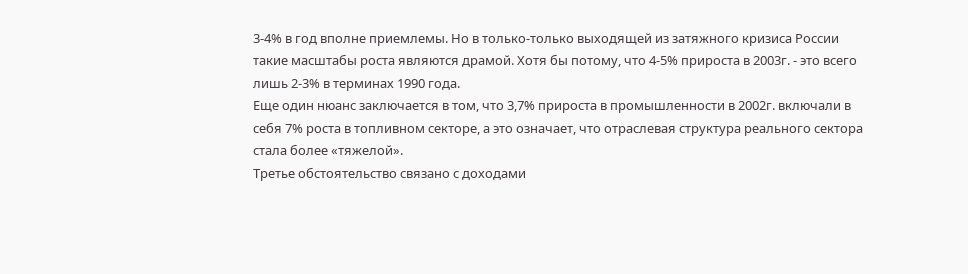3-4% в год вполне приемлемы. Но в только-только выходящей из затяжного кризиса России такие масштабы роста являются драмой. Хотя бы потому, что 4-5% прироста в 2003г. - это всего лишь 2-3% в терминах 1990 года.
Еще один нюанс заключается в том, что 3,7% прироста в промышленности в 2002г. включали в себя 7% роста в топливном секторе, а это означает, что отраслевая структура реального сектора стала более «тяжелой».
Третье обстоятельство связано с доходами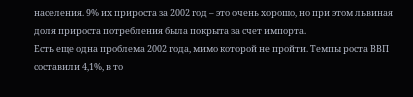населения. 9% их прироста за 2002 год – это очень хорошо, но при этом львиная доля прироста потребления была покрыта за счет импорта.
Есть еще одна проблема 2002 года, мимо которой не пройти. Темпы роста ВВП составили 4,1%, в то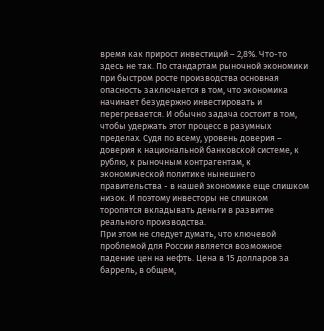время как прирост инвестиций – 2,8%. Что-то здесь не так. По стандартам рыночной экономики при быстром росте производства основная опасность заключается в том, что экономика начинает безудержно инвестировать и перегревается. И обычно задача состоит в том, чтобы удержать этот процесс в разумных пределах. Судя по всему, уровень доверия – доверия к национальной банковской системе, к рублю, к рыночным контрагентам, к экономической политике нынешнего правительства - в нашей экономике еще слишком низок. И поэтому инвесторы не слишком торопятся вкладывать деньги в развитие реального производства.
При этом не следует думать, что ключевой проблемой для России является возможное падение цен на нефть. Цена в 15 долларов за баррель, в общем,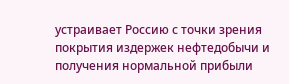устраивает Россию с точки зрения покрытия издержек нефтедобычи и получения нормальной прибыли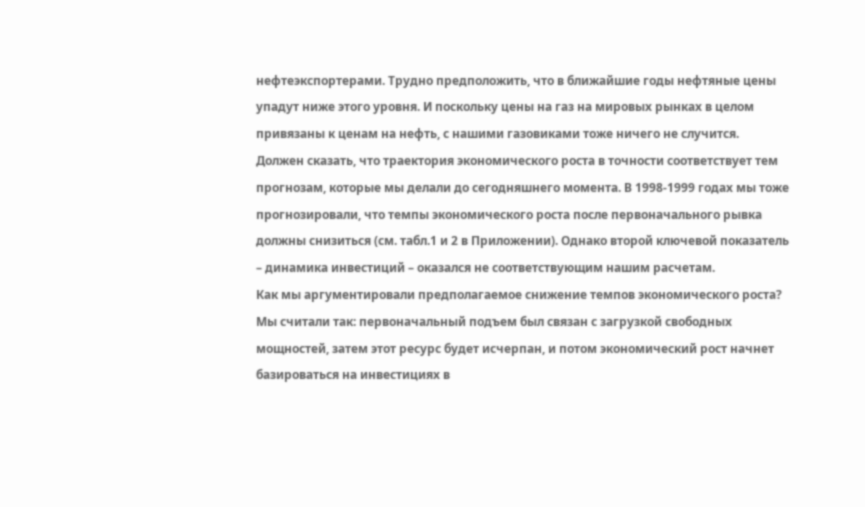нефтеэкспортерами. Трудно предположить, что в ближайшие годы нефтяные цены упадут ниже этого уровня. И поскольку цены на газ на мировых рынках в целом привязаны к ценам на нефть, с нашими газовиками тоже ничего не случится.
Должен сказать, что траектория экономического роста в точности соответствует тем прогнозам, которые мы делали до сегодняшнего момента. В 1998-1999 годах мы тоже прогнозировали, что темпы экономического роста после первоначального рывка должны снизиться (см. табл.1 и 2 в Приложении). Однако второй ключевой показатель – динамика инвестиций – оказался не соответствующим нашим расчетам.
Как мы аргументировали предполагаемое снижение темпов экономического роста? Мы считали так: первоначальный подъем был связан с загрузкой свободных мощностей, затем этот ресурс будет исчерпан, и потом экономический рост начнет базироваться на инвестициях в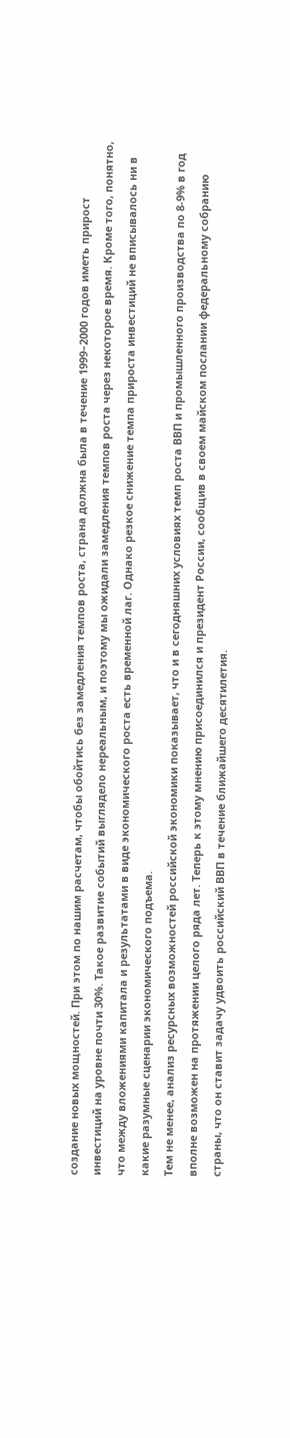создание новых мощностей. При этом по нашим расчетам, чтобы обойтись без замедления темпов роста, страна должна была в течение 1999–2000 годов иметь прирост инвестиций на уровне почти 30%. Такое развитие событий выглядело нереальным, и поэтому мы ожидали замедления темпов роста через некоторое время. Кроме того, понятно, что между вложениями капитала и результатами в виде экономического роста есть временной лаг. Однако резкое снижение темпа прироста инвестиций не вписывалось ни в какие разумные сценарии экономического подъема.
Тем не менее, анализ ресурсных возможностей российской экономики показывает, что и в сегодняшних условиях темп роста ВВП и промышленного производства по 8-9% в год вполне возможен на протяжении целого ряда лет. Теперь к этому мнению присоединился и президент России, сообщив в своем майском послании федеральному собранию страны, что он ставит задачу удвоить российский ВВП в течение ближайшего десятилетия.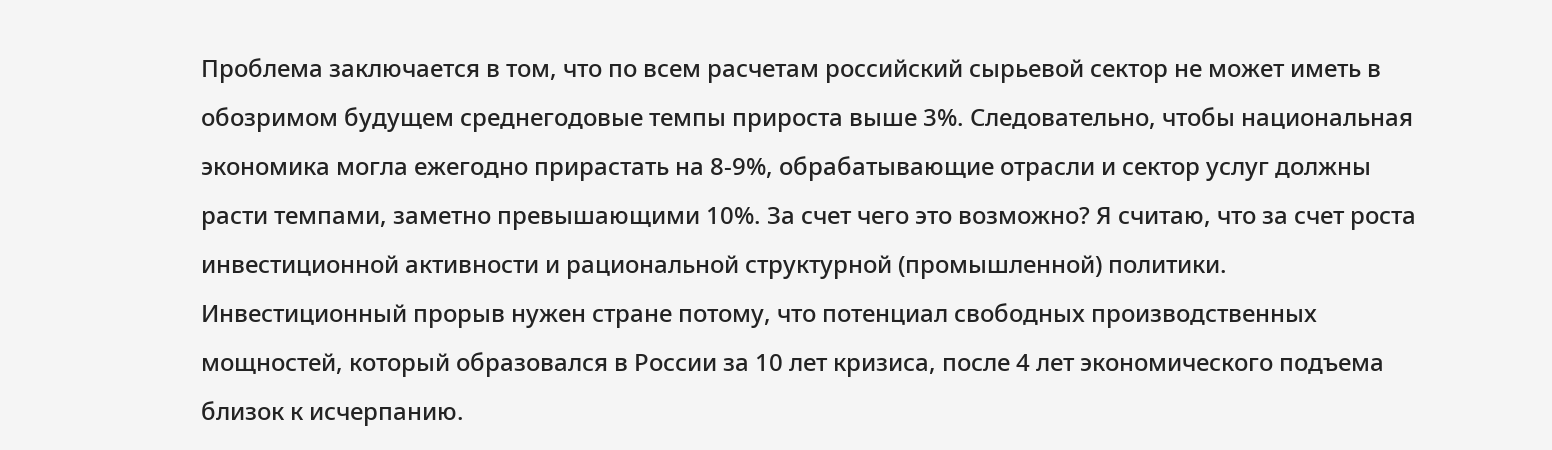Проблема заключается в том, что по всем расчетам российский сырьевой сектор не может иметь в обозримом будущем среднегодовые темпы прироста выше 3%. Следовательно, чтобы национальная экономика могла ежегодно прирастать на 8-9%, обрабатывающие отрасли и сектор услуг должны расти темпами, заметно превышающими 10%. За счет чего это возможно? Я считаю, что за счет роста инвестиционной активности и рациональной структурной (промышленной) политики.
Инвестиционный прорыв нужен стране потому, что потенциал свободных производственных мощностей, который образовался в России за 10 лет кризиса, после 4 лет экономического подъема близок к исчерпанию.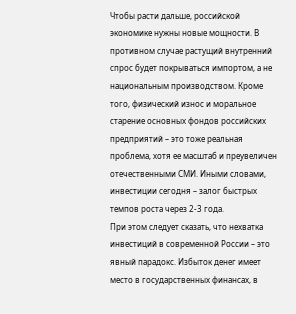Чтобы расти дальше, российской экономике нужны новые мощности. В противном случае растущий внутренний спрос будет покрываться импортом, а не национальным производством. Кроме того, физический износ и моральное старение основных фондов российских предприятий – это тоже реальная проблема, хотя ее масштаб и преувеличен отечественными СМИ. Иными словами, инвестиции сегодня – залог быстрых темпов роста через 2-3 года.
При этом следует сказать, что нехватка инвестиций в современной России – это явный парадокс. Избыток денег имеет место в государственных финансах, в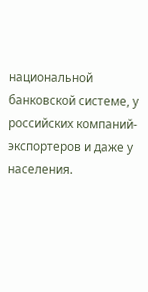национальной банковской системе, у российских компаний-экспортеров и даже у населения.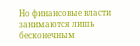Но финансовые власти занимаются лишь бесконечным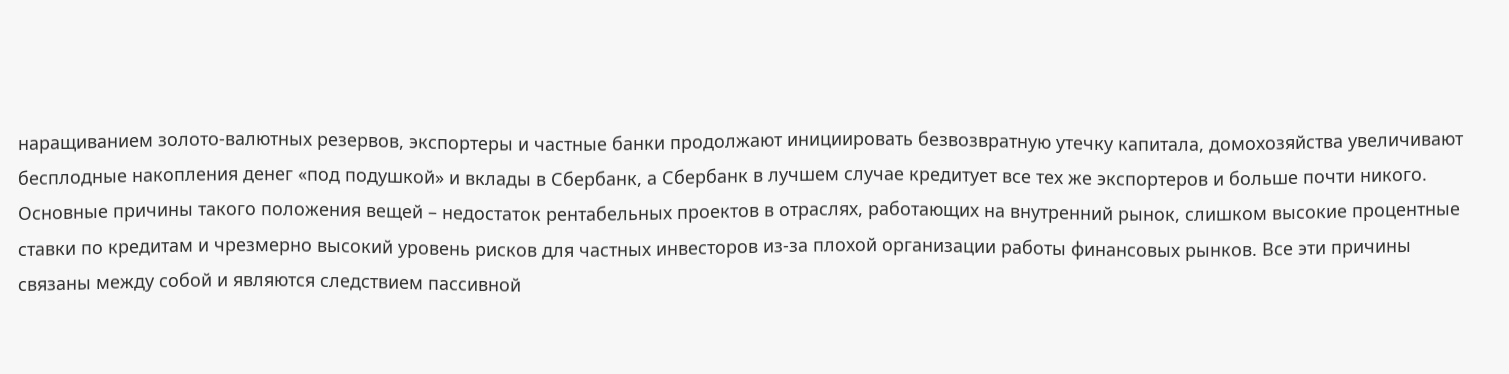наращиванием золото-валютных резервов, экспортеры и частные банки продолжают инициировать безвозвратную утечку капитала, домохозяйства увеличивают бесплодные накопления денег «под подушкой» и вклады в Сбербанк, а Сбербанк в лучшем случае кредитует все тех же экспортеров и больше почти никого.
Основные причины такого положения вещей – недостаток рентабельных проектов в отраслях, работающих на внутренний рынок, слишком высокие процентные ставки по кредитам и чрезмерно высокий уровень рисков для частных инвесторов из-за плохой организации работы финансовых рынков. Все эти причины связаны между собой и являются следствием пассивной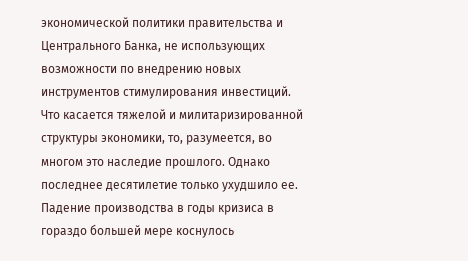экономической политики правительства и Центрального Банка, не использующих возможности по внедрению новых инструментов стимулирования инвестиций.
Что касается тяжелой и милитаризированной структуры экономики, то, разумеется, во многом это наследие прошлого. Однако последнее десятилетие только ухудшило ее. Падение производства в годы кризиса в гораздо большей мере коснулось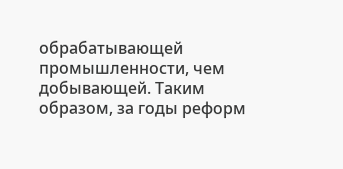обрабатывающей промышленности, чем добывающей. Таким образом, за годы реформ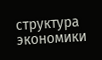структура экономики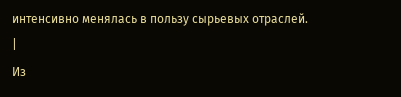интенсивно менялась в пользу сырьевых отраслей.
|
Из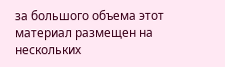за большого объема этот материал размещен на нескольких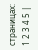страницах:
1 2 3 4 5 |